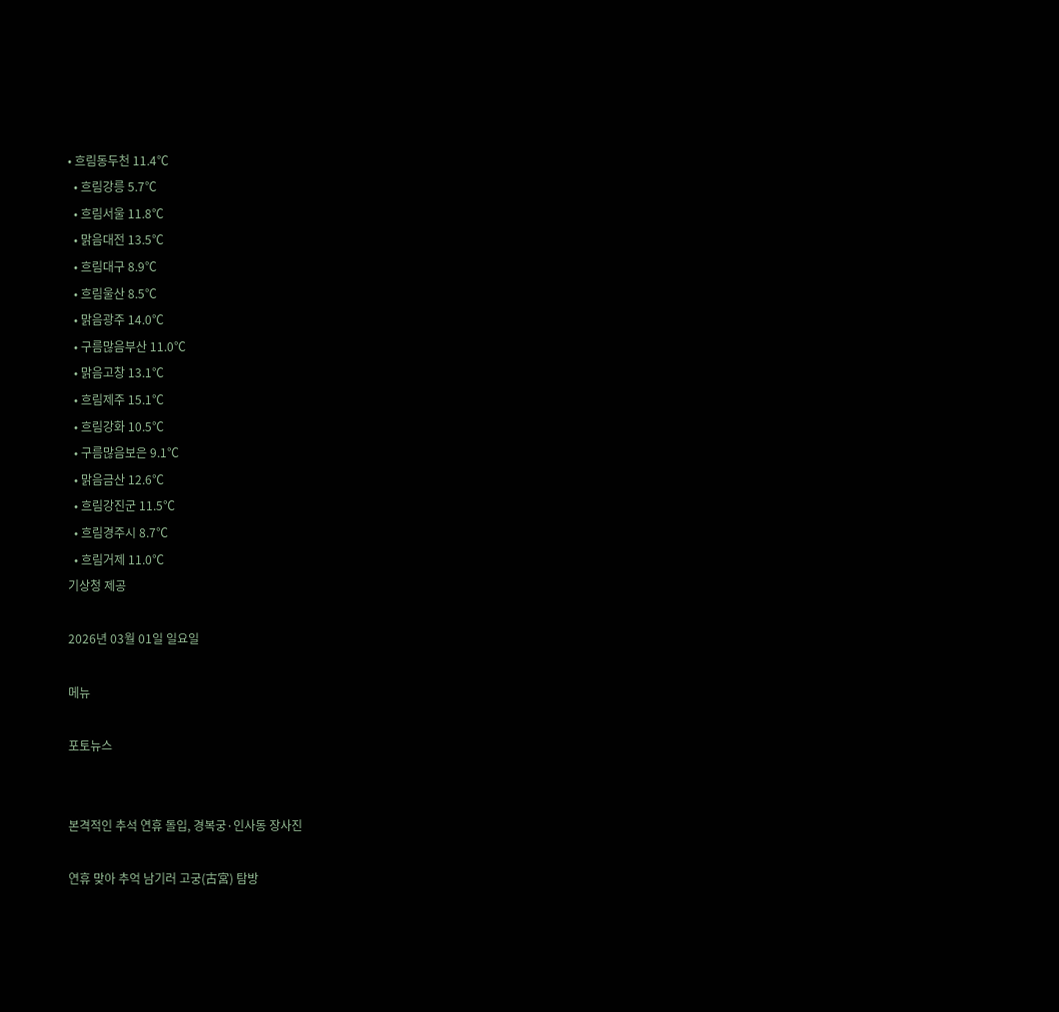• 흐림동두천 11.4℃
  • 흐림강릉 5.7℃
  • 흐림서울 11.8℃
  • 맑음대전 13.5℃
  • 흐림대구 8.9℃
  • 흐림울산 8.5℃
  • 맑음광주 14.0℃
  • 구름많음부산 11.0℃
  • 맑음고창 13.1℃
  • 흐림제주 15.1℃
  • 흐림강화 10.5℃
  • 구름많음보은 9.1℃
  • 맑음금산 12.6℃
  • 흐림강진군 11.5℃
  • 흐림경주시 8.7℃
  • 흐림거제 11.0℃
기상청 제공

2026년 03월 01일 일요일

메뉴

포토뉴스


본격적인 추석 연휴 돌입, 경복궁·인사동 장사진

연휴 맞아 추억 남기러 고궁(古宮) 탐방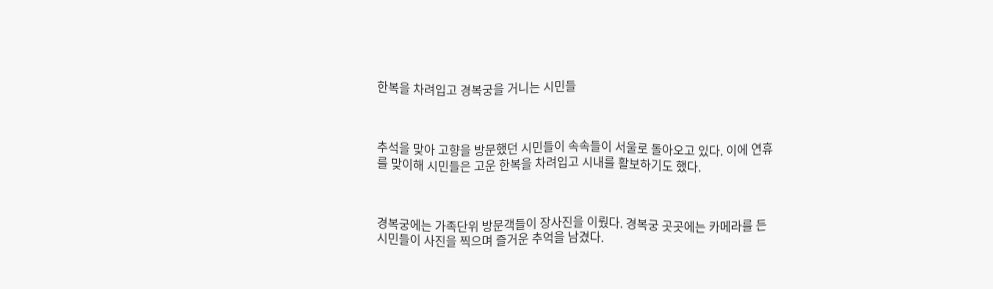한복을 차려입고 경복궁을 거니는 시민들



추석을 맞아 고향을 방문했던 시민들이 속속들이 서울로 돌아오고 있다. 이에 연휴를 맞이해 시민들은 고운 한복을 차려입고 시내를 활보하기도 했다.



경복궁에는 가족단위 방문객들이 장사진을 이뤘다. 경복궁 곳곳에는 카메라를 든 시민들이 사진을 찍으며 즐거운 추억을 남겼다.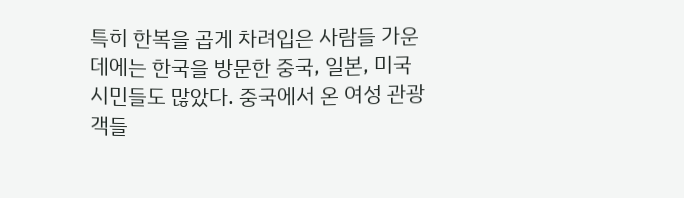특히 한복을 곱게 차려입은 사람들 가운데에는 한국을 방문한 중국, 일본, 미국 시민들도 많았다. 중국에서 온 여성 관광객들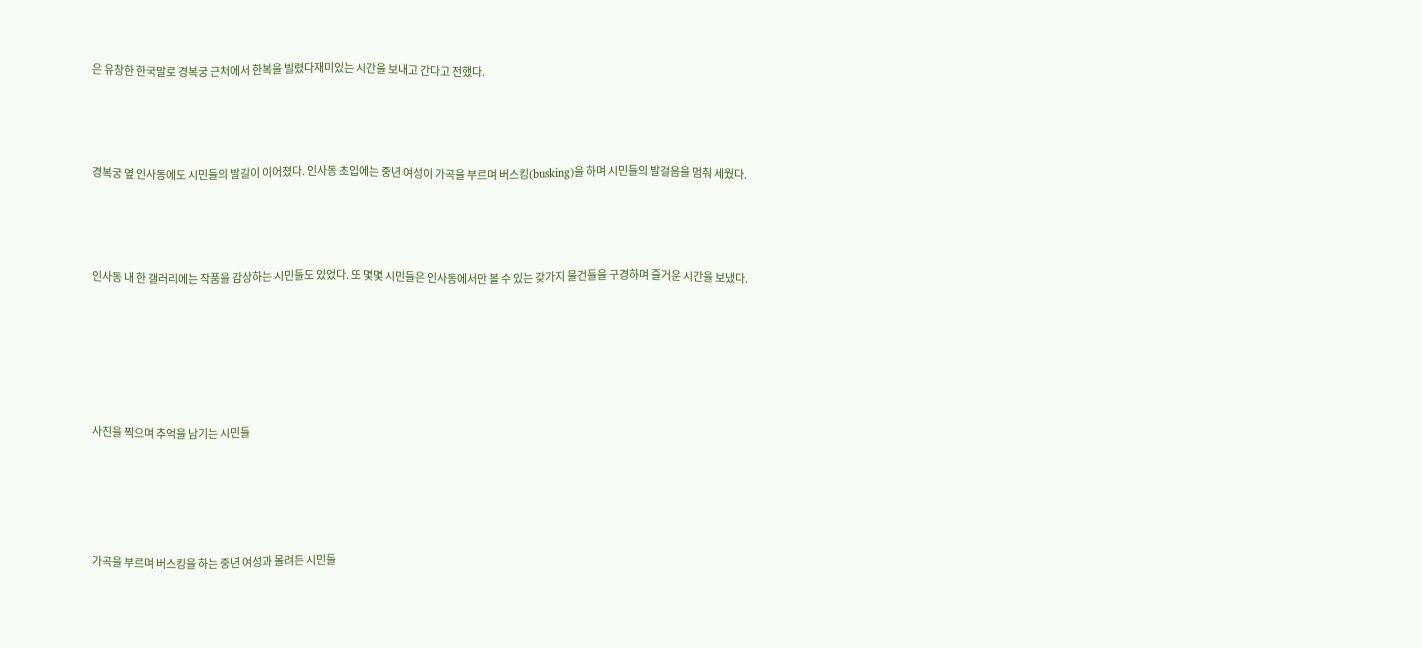은 유창한 한국말로 경복궁 근처에서 한복을 빌렸다재미있는 시간을 보내고 간다고 전했다.



경복궁 옆 인사동에도 시민들의 발길이 이어졌다. 인사동 초입에는 중년 여성이 가곡을 부르며 버스킹(busking)을 하며 시민들의 발걸음을 멈춰 세웠다.



인사동 내 한 갤러리에는 작품을 감상하는 시민들도 있었다. 또 몇몇 시민들은 인사동에서만 볼 수 있는 갖가지 물건들을 구경하며 즐거운 시간을 보냈다.





사진을 찍으며 추억을 남기는 시민들




가곡을 부르며 버스킹을 하는 중년 여성과 몰려든 시민들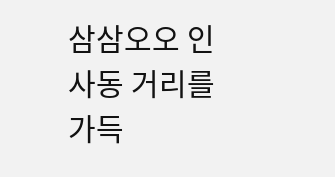삼삼오오 인사동 거리를 가득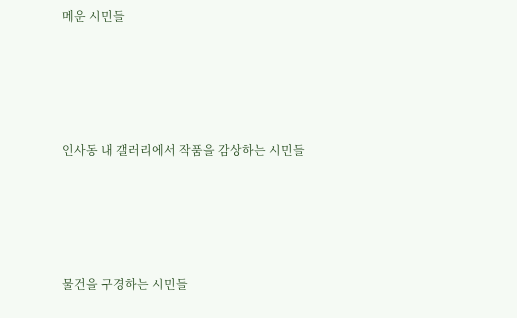메운 시민들




인사동 내 갤러리에서 작품을 감상하는 시민들




물건을 구경하는 시민들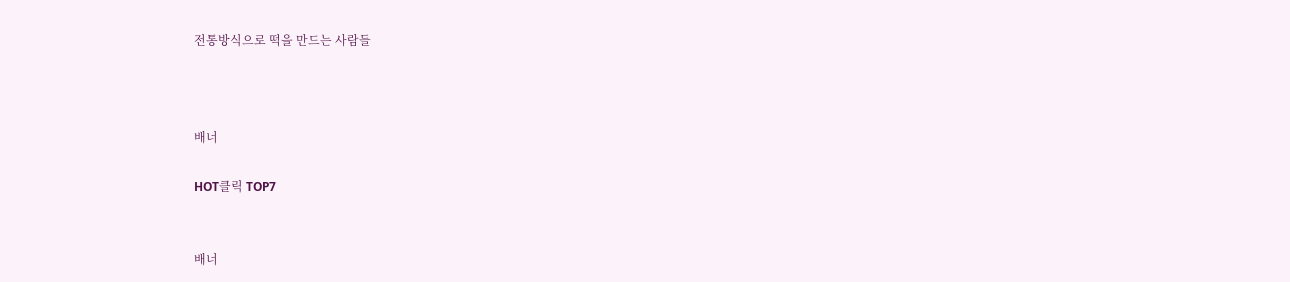전통방식으로 떡을 만드는 사람들



배너

HOT클릭 TOP7


배너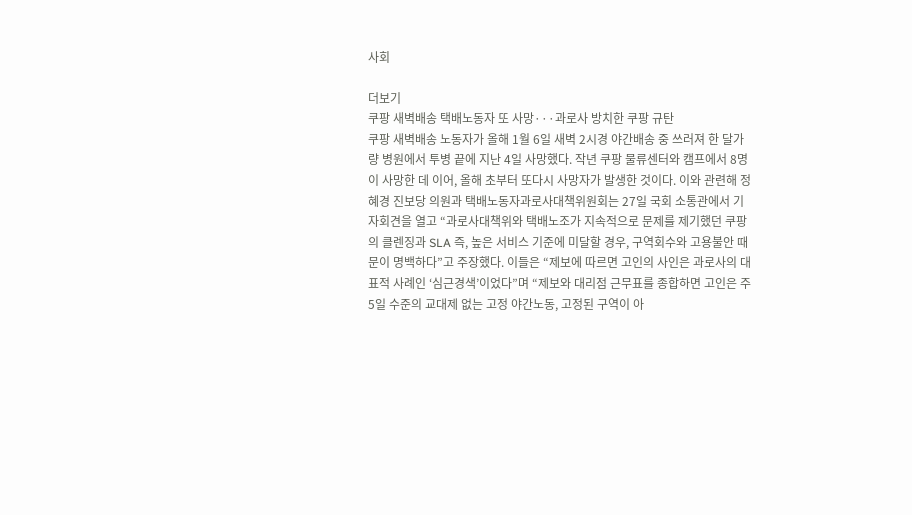사회

더보기
쿠팡 새벽배송 택배노동자 또 사망···과로사 방치한 쿠팡 규탄
쿠팡 새벽배송 노동자가 올해 1월 6일 새벽 2시경 야간배송 중 쓰러져 한 달가량 병원에서 투병 끝에 지난 4일 사망했다. 작년 쿠팡 물류센터와 캠프에서 8명이 사망한 데 이어, 올해 초부터 또다시 사망자가 발생한 것이다. 이와 관련해 정혜경 진보당 의원과 택배노동자과로사대책위원회는 27일 국회 소통관에서 기자회견을 열고 “과로사대책위와 택배노조가 지속적으로 문제를 제기했던 쿠팡의 클렌징과 SLA 즉, 높은 서비스 기준에 미달할 경우, 구역회수와 고용불안 때문이 명백하다”고 주장했다. 이들은 “제보에 따르면 고인의 사인은 과로사의 대표적 사례인 ‘심근경색’이었다”며 “제보와 대리점 근무표를 종합하면 고인은 주5일 수준의 교대제 없는 고정 야간노동, 고정된 구역이 아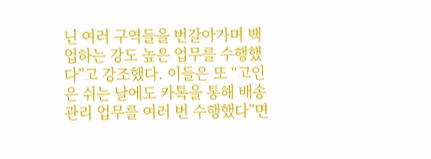닌 여러 구역들을 번갈아가며 백업하는 강도 높은 업무를 수행했다”고 강조했다. 이들은 또 “고인은 쉬는 날에도 카톡을 통해 배송 관리 업무를 여러 번 수행했다”면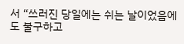서 “쓰러진 당일에는 쉬는 날이었음에도 불구하고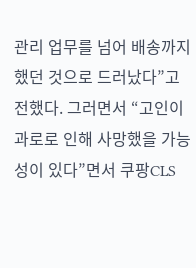관리 업무를 넘어 배송까지 했던 것으로 드러났다”고 전했다. 그러면서 “고인이 과로로 인해 사망했을 가능성이 있다”면서 쿠팡CLS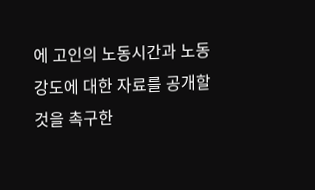에 고인의 노동시간과 노동강도에 대한 자료를 공개할 것을 촉구한